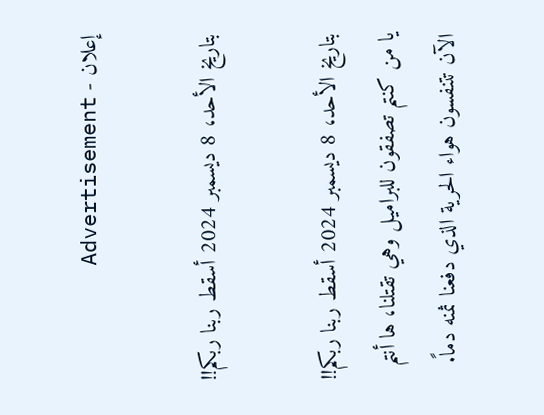إعلان - Advertisement

بتاريخ الأحد، 8 ديسمبر 2024 أسقط ربنا ربكم!!

بتاريخ الأحد، 8 ديسمبر 2024 أسقط ربنا ربكم!! يا من كنتم تصفقون للبراميل وهي تقتلنا، ها أنتم الآن تتنفسون هواء الحرية الذي دفعنا ثمنه دماً.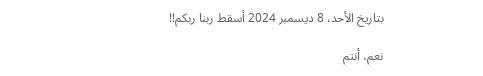بتاريخ الأحد، 8 ديسمبر 2024 أسقط ربنا ربكم!!

نعم، أنتم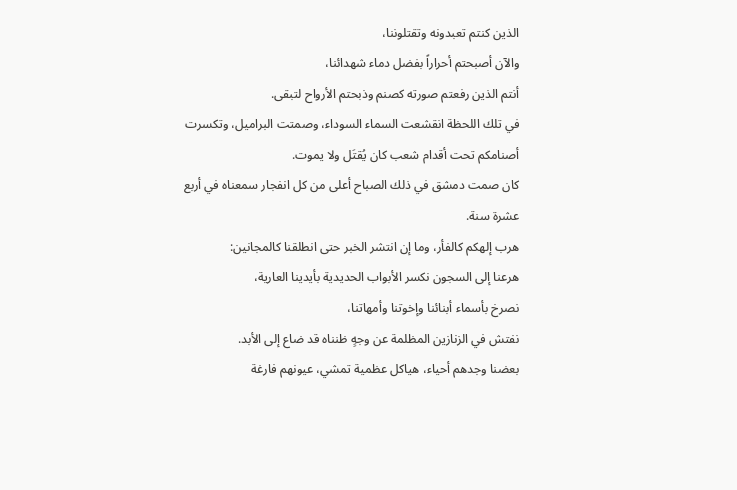الذين كنتم تعبدونه وتقتلوننا،
والآن أصبحتم أحراراً بفضل دماء شهدائنا،
أنتم الذين رفعتم صورته كصنم وذبحتم الأرواح لتبقى.
في تلك اللحظة انقشعت السماء السوداء، وصمتت البراميل، وتكسرت أصنامكم تحت أقدام شعب كان يُقتَل ولا يموت.
كان صمت دمشق في ذلك الصباح أعلى من كل انفجار سمعناه في أربع عشرة سنة.
هرب إلهكم كالفأر، وما إن انتشر الخبر حتى انطلقنا كالمجانين:
هرعنا إلى السجون نكسر الأبواب الحديدية بأيدينا العارية،
نصرخ بأسماء أبنائنا وإخوتنا وأمهاتنا،
نفتش في الزنازين المظلمة عن وجهٍ ظنناه قد ضاع إلى الأبد.
بعضنا وجدهم أحياء، هياكل عظمية تمشي، عيونهم فارغة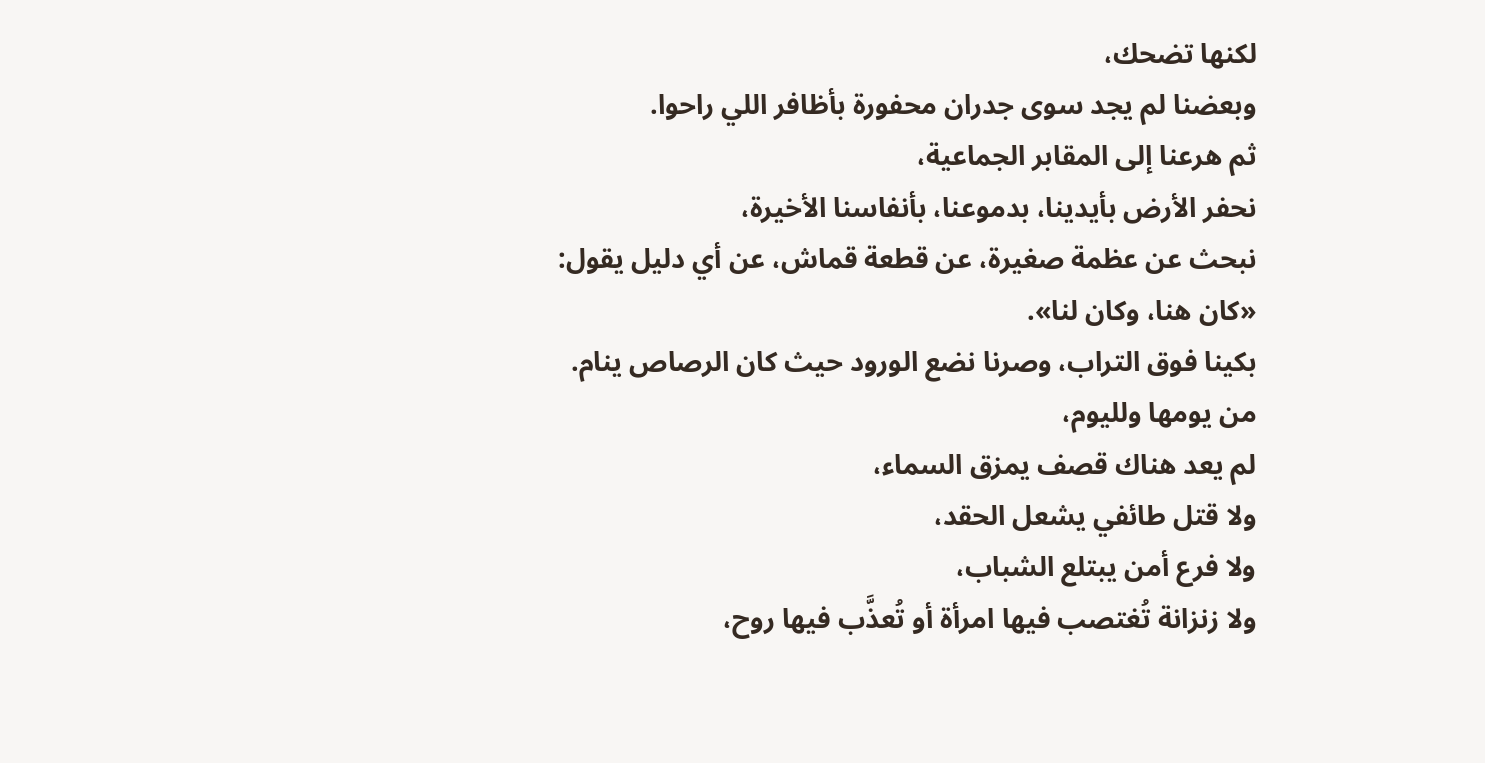لكنها تضحك،
وبعضنا لم يجد سوى جدران محفورة بأظافر اللي راحوا.
ثم هرعنا إلى المقابر الجماعية،
نحفر الأرض بأيدينا، بدموعنا، بأنفاسنا الأخيرة،
نبحث عن عظمة صغيرة، عن قطعة قماش، عن أي دليل يقول:
«كان هنا، وكان لنا».
بكينا فوق التراب، وصرنا نضع الورود حيث كان الرصاص ينام.
من يومها ولليوم،
لم يعد هناك قصف يمزق السماء،
ولا قتل طائفي يشعل الحقد،
ولا فرع أمن يبتلع الشباب،
ولا زنزانة تُغتصب فيها امرأة أو تُعذَّب فيها روح،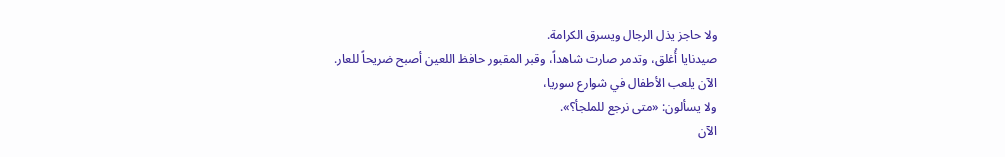ولا حاجز يذل الرجال ويسرق الكرامة.
صيدنايا أُغلق، وتدمر صارت شاهداً، وقبر المقبور حافظ اللعين أصبح ضريحاً للعار.
الآن يلعب الأطفال في شوارع سوريا،
ولا يسألون: «متى نرجع للملجأ؟».
الآن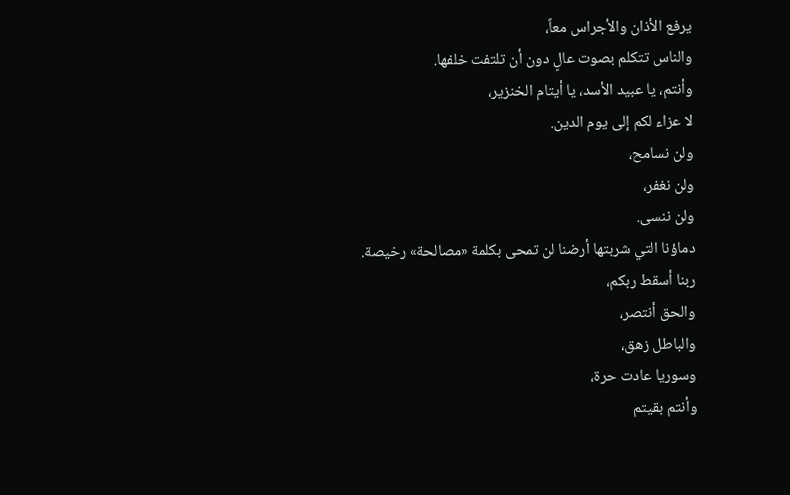يرفع الأذان والأجراس معاً،
والناس تتكلم بصوت عالٍ دون أن تلتفت خلفها.
وأنتم، يا عبيد الأسد، يا أيتام الخنزير،
لا عزاء لكم إلى يوم الدين.
ولن نسامح،
ولن نغفر،
ولن ننسى.
دماؤنا التي شربتها أرضنا لن تمحى بكلمة «مصالحة» رخيصة.
ربنا أسقط ربكم،
والحق أنتصر،
والباطل زهق،
وسوريا عادت حرة،
وأنتم بقيتم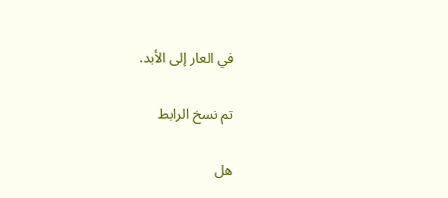في العار إلى الأبد.

تم نسخ الرابط

هل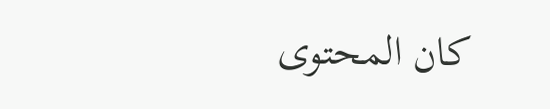كان المحتوى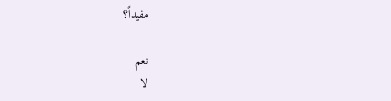مفيداً؟

نعم
لا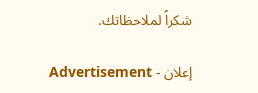شكراً لملاحظاتك.

إعلان - Advertisement